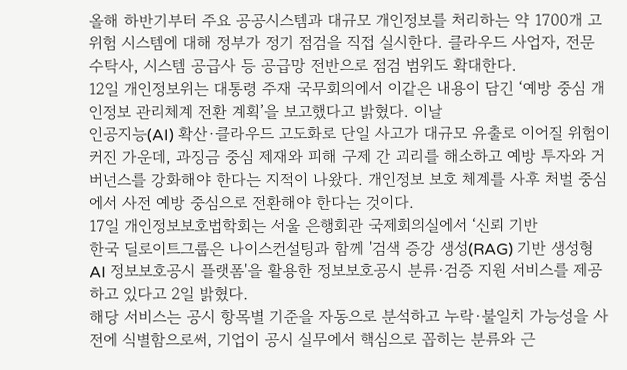올해 하반기부터 주요 공공시스템과 대규모 개인정보를 처리하는 약 1700개 고위험 시스템에 대해 정부가 정기 점검을 직접 실시한다. 클라우드 사업자, 전문 수탁사, 시스템 공급사 등 공급망 전반으로 점검 범위도 확대한다.
12일 개인정보위는 대통령 주재 국무회의에서 이같은 내용이 담긴 ‘예방 중심 개인정보 관리체계 전환 계획’을 보고했다고 밝혔다. 이날
인공지능(AI) 확산·클라우드 고도화로 단일 사고가 대규모 유출로 이어질 위험이 커진 가운데, 과징금 중심 제재와 피해 구제 간 괴리를 해소하고 예방 투자와 거버넌스를 강화해야 한다는 지적이 나왔다. 개인정보 보호 체계를 사후 처벌 중심에서 사전 예방 중심으로 전환해야 한다는 것이다.
17일 개인정보보호법학회는 서울 은행회관 국제회의실에서 ‘신뢰 기반
한국 딜로이트그룹은 나이스컨설팅과 함께 '검색 증강 생성(RAG) 기반 생성형 AI 정보보호공시 플랫폼'을 활용한 정보보호공시 분류·검증 지원 서비스를 제공하고 있다고 2일 밝혔다.
해당 서비스는 공시 항목별 기준을 자동으로 분석하고 누락·불일치 가능성을 사전에 식별함으로써, 기업이 공시 실무에서 핵심으로 꼽히는 분류와 근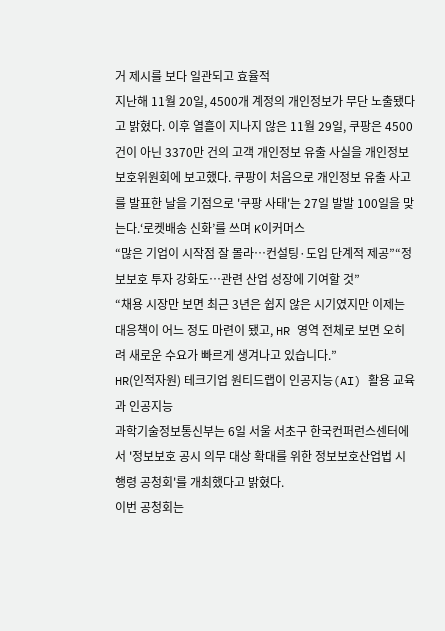거 제시를 보다 일관되고 효율적
지난해 11월 20일, 4500개 계정의 개인정보가 무단 노출됐다고 밝혔다. 이후 열흘이 지나지 않은 11월 29일, 쿠팡은 4500건이 아닌 3370만 건의 고객 개인정보 유출 사실을 개인정보보호위원회에 보고했다. 쿠팡이 처음으로 개인정보 유출 사고를 발표한 날을 기점으로 '쿠팡 사태'는 27일 발발 100일을 맞는다.‘로켓배송 신화’를 쓰며 K이커머스
“많은 기업이 시작점 잘 몰라…컨설팅·도입 단계적 제공”“정보보호 투자 강화도…관련 산업 성장에 기여할 것”
“채용 시장만 보면 최근 3년은 쉽지 않은 시기였지만 이제는 대응책이 어느 정도 마련이 됐고, HR 영역 전체로 보면 오히려 새로운 수요가 빠르게 생겨나고 있습니다.”
HR(인적자원) 테크기업 원티드랩이 인공지능(AI) 활용 교육과 인공지능
과학기술정보통신부는 6일 서울 서초구 한국컨퍼런스센터에서 '정보보호 공시 의무 대상 확대를 위한 정보보호산업법 시행령 공청회'를 개최했다고 밝혔다.
이번 공청회는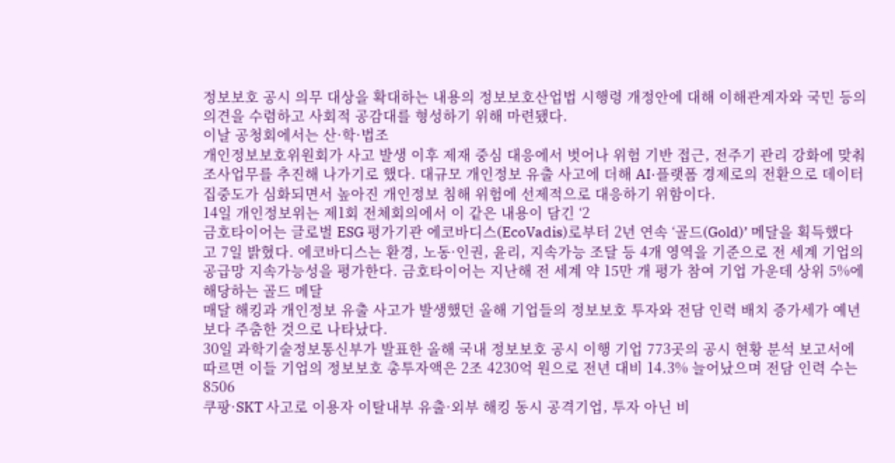정보보호 공시 의무 대상을 확대하는 내용의 정보보호산업법 시행령 개정안에 대해 이해관계자와 국민 등의 의견을 수렴하고 사회적 공감대를 형성하기 위해 마련됐다.
이날 공청회에서는 산·학·법조
개인정보보호위원회가 사고 발생 이후 제재 중심 대응에서 벗어나 위험 기반 접근, 전주기 관리 강화에 맞춰 조사업무를 추진해 나가기로 했다. 대규모 개인정보 유출 사고에 더해 AI·플랫폼 경제로의 전환으로 데이터 집중도가 심화되면서 높아진 개인정보 침해 위험에 선제적으로 대응하기 위함이다.
14일 개인정보위는 제1회 전체회의에서 이 같은 내용이 담긴 ‘2
금호타이어는 글로벌 ESG 평가기관 에코바디스(EcoVadis)로부터 2년 연속 ‘골드(Gold)’ 메달을 획득했다고 7일 밝혔다. 에코바디스는 환경, 노동·인권, 윤리, 지속가능 조달 등 4개 영역을 기준으로 전 세계 기업의 공급망 지속가능성을 평가한다. 금호타이어는 지난해 전 세계 약 15만 개 평가 참여 기업 가운데 상위 5%에 해당하는 골드 메달
매달 해킹과 개인정보 유출 사고가 발생했던 올해 기업들의 정보보호 투자와 전담 인력 배치 증가세가 예년보다 주춤한 것으로 나타났다.
30일 과학기술정보통신부가 발표한 올해 국내 정보보호 공시 이행 기업 773곳의 공시 현황 분석 보고서에 따르면 이들 기업의 정보보호 총투자액은 2조 4230억 원으로 전년 대비 14.3% 늘어났으며 전담 인력 수는 8506
쿠팡·SKT 사고로 이용자 이탈내부 유출·외부 해킹 동시 공격기업, 투자 아닌 비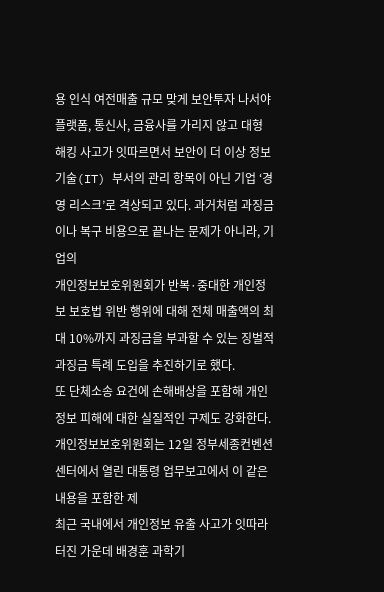용 인식 여전매출 규모 맞게 보안투자 나서야
플랫폼, 통신사, 금융사를 가리지 않고 대형 해킹 사고가 잇따르면서 보안이 더 이상 정보기술(IT) 부서의 관리 항목이 아닌 기업 ‘경영 리스크’로 격상되고 있다. 과거처럼 과징금이나 복구 비용으로 끝나는 문제가 아니라, 기업의
개인정보보호위원회가 반복·중대한 개인정보 보호법 위반 행위에 대해 전체 매출액의 최대 10%까지 과징금을 부과할 수 있는 징벌적 과징금 특례 도입을 추진하기로 했다.
또 단체소송 요건에 손해배상을 포함해 개인정보 피해에 대한 실질적인 구제도 강화한다.
개인정보보호위원회는 12일 정부세종컨벤션센터에서 열린 대통령 업무보고에서 이 같은 내용을 포함한 제
최근 국내에서 개인정보 유출 사고가 잇따라 터진 가운데 배경훈 과학기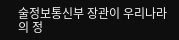술정보통신부 장관이 우리나라의 정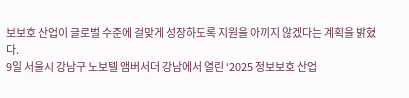보보호 산업이 글로벌 수준에 걸맞게 성장하도록 지원을 아끼지 않겠다는 계획을 밝혔다.
9일 서울시 강남구 노보텔 앰버서더 강남에서 열린 ‘2025 정보보호 산업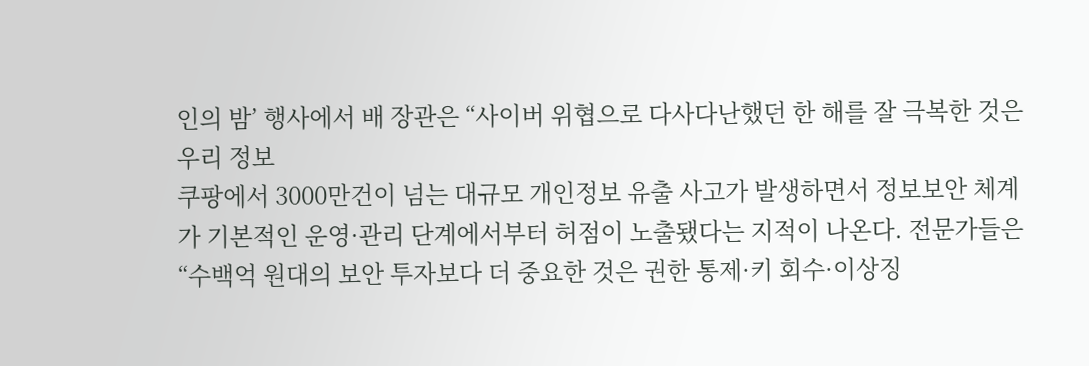인의 밤’ 행사에서 배 장관은 “사이버 위협으로 다사다난했던 한 해를 잘 극복한 것은 우리 정보
쿠팡에서 3000만건이 넘는 대규모 개인정보 유출 사고가 발생하면서 정보보안 체계가 기본적인 운영·관리 단계에서부터 허점이 노출됐다는 지적이 나온다. 전문가들은 “수백억 원대의 보안 투자보다 더 중요한 것은 권한 통제·키 회수·이상징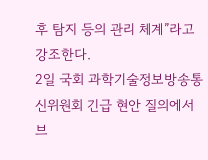후 탐지 등의 관리 체계”라고 강조한다.
2일 국회 과학기술정보방송통신위원회 긴급 현안 질의에서 브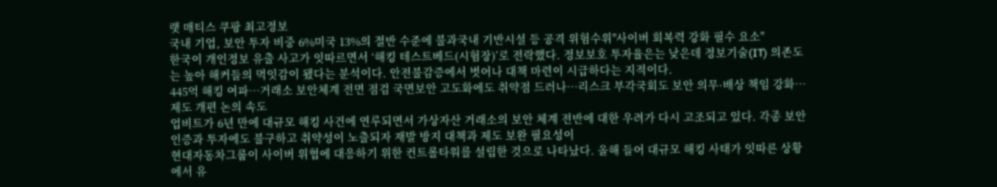랫 매티스 쿠팡 최고정보
국내 기업, 보안 투자 비중 6%미국 13%의 절반 수준에 불과국내 기반시설 등 공격 위험수위"사이버 회복력 강화 필수 요소"
한국이 개인정보 유출 사고가 잇따르면서 ‘해킹 테스트베드(시험장)’로 전락했다. 정보보호 투자율은는 낮은데 정보기술(IT) 의존도는 높아 해커들의 먹잇감이 됐다는 분석이다. 안전불감증에서 벗어나 대책 마련이 시급하다는 지적이다.
445억 해킹 여파…거래소 보안체계 전면 점검 국면보안 고도화에도 취약점 드러나…리스크 부각국회도 보안 의무·배상 책임 강화…제도 개편 논의 속도
업비트가 6년 만에 대규모 해킹 사건에 연루되면서 가상자산 거래소의 보안 체계 전반에 대한 우려가 다시 고조되고 있다. 각종 보안 인증과 투자에도 불구하고 취약성이 노출되자 재발 방지 대책과 제도 보완 필요성이
현대자동차그룹이 사이버 위협에 대응하기 위한 컨트롤타워를 설립한 것으로 나타났다. 올해 들어 대규모 해킹 사태가 잇따른 상황에서 유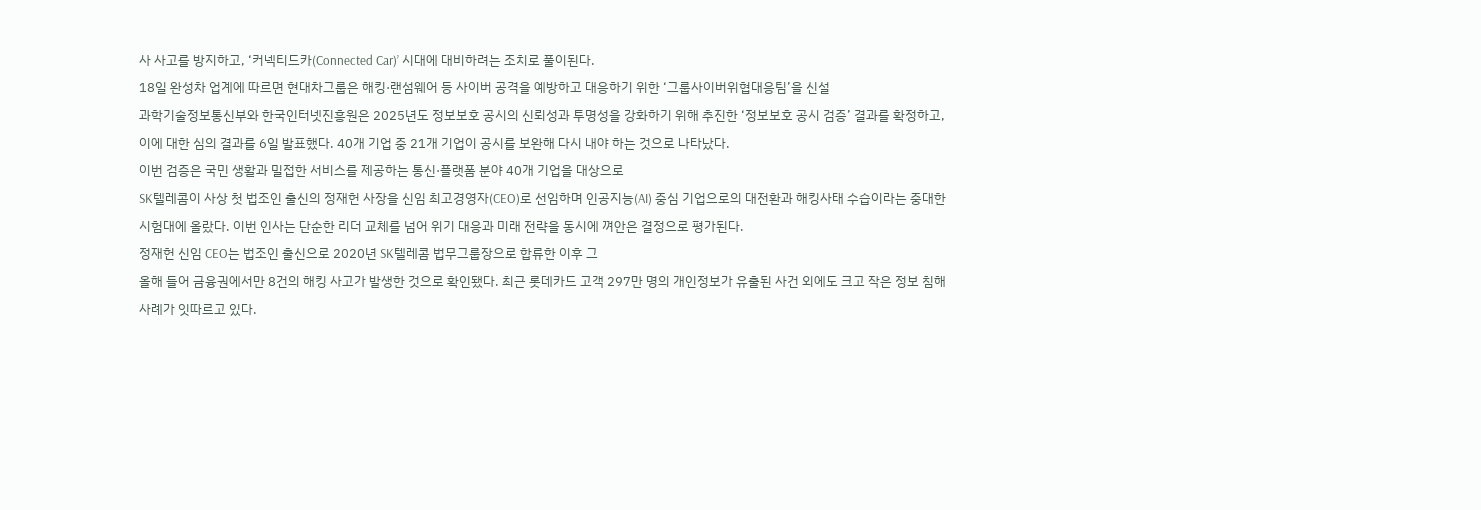사 사고를 방지하고, ‘커넥티드카(Connected Car)’ 시대에 대비하려는 조치로 풀이된다.
18일 완성차 업계에 따르면 현대차그룹은 해킹·랜섬웨어 등 사이버 공격을 예방하고 대응하기 위한 ‘그룹사이버위협대응팀’을 신설
과학기술정보통신부와 한국인터넷진흥원은 2025년도 정보보호 공시의 신뢰성과 투명성을 강화하기 위해 추진한 ‘정보보호 공시 검증’ 결과를 확정하고, 이에 대한 심의 결과를 6일 발표했다. 40개 기업 중 21개 기업이 공시를 보완해 다시 내야 하는 것으로 나타났다.
이번 검증은 국민 생활과 밀접한 서비스를 제공하는 통신·플랫폼 분야 40개 기업을 대상으로
SK텔레콤이 사상 첫 법조인 출신의 정재헌 사장을 신임 최고경영자(CEO)로 선임하며 인공지능(AI) 중심 기업으로의 대전환과 해킹사태 수습이라는 중대한 시험대에 올랐다. 이번 인사는 단순한 리더 교체를 넘어 위기 대응과 미래 전략을 동시에 껴안은 결정으로 평가된다.
정재헌 신임 CEO는 법조인 출신으로 2020년 SK텔레콤 법무그룹장으로 합류한 이후 그
올해 들어 금융권에서만 8건의 해킹 사고가 발생한 것으로 확인됐다. 최근 롯데카드 고객 297만 명의 개인정보가 유출된 사건 외에도 크고 작은 정보 침해 사례가 잇따르고 있다.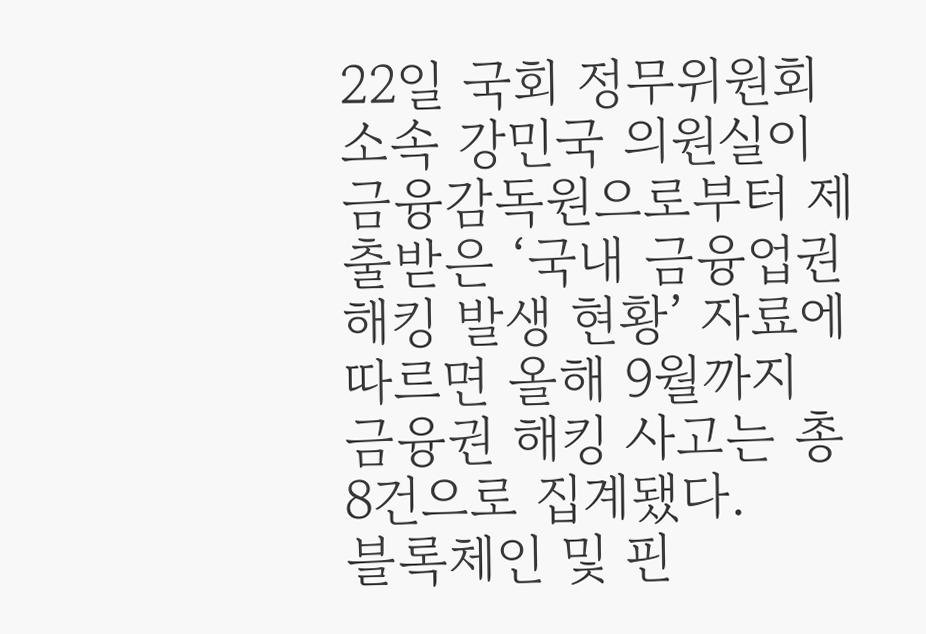22일 국회 정무위원회 소속 강민국 의원실이 금융감독원으로부터 제출받은 ‘국내 금융업권 해킹 발생 현황’ 자료에 따르면 올해 9월까지 금융권 해킹 사고는 총 8건으로 집계됐다.
블록체인 및 핀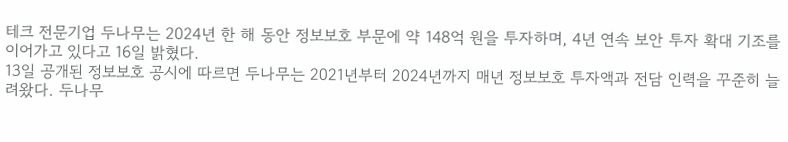테크 전문기업 두나무는 2024년 한 해 동안 정보보호 부문에 약 148억 원을 투자하며, 4년 연속 보안 투자 확대 기조를 이어가고 있다고 16일 밝혔다.
13일 공개된 정보보호 공시에 따르면 두나무는 2021년부터 2024년까지 매년 정보보호 투자액과 전담 인력을 꾸준히 늘려왔다. 두나무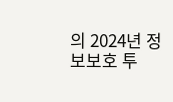의 2024년 정보보호 투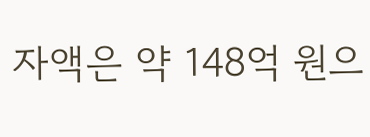자액은 약 148억 원으